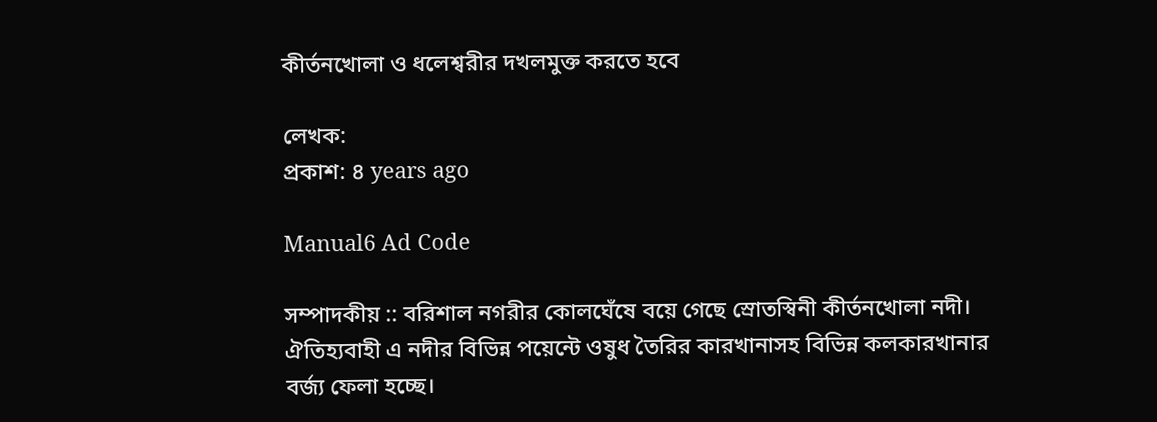কীর্তনখোলা ও ধলেশ্বরীর দখলমুক্ত করতে হবে

লেখক:
প্রকাশ: ৪ years ago

Manual6 Ad Code

সম্পাদকীয় :: বরিশাল নগরীর কোলঘেঁষে বয়ে গেছে স্রোতস্বিনী কীর্তনখোলা নদী। ঐতিহ্যবাহী এ নদীর বিভিন্ন পয়েন্টে ওষুধ তৈরির কারখানাসহ বিভিন্ন কলকারখানার বর্জ্য ফেলা হচ্ছে।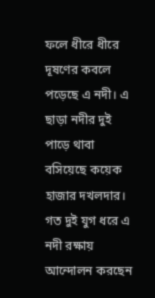ফলে ধীরে ধীরে দূষণের কবলে পড়েছে এ নদী। এ ছাড়া নদীর দুই পাড়ে থাবা বসিয়েছে কয়েক হাজার দখলদার। গত দুই যুগ ধরে এ নদী রক্ষায় আন্দোলন করছেন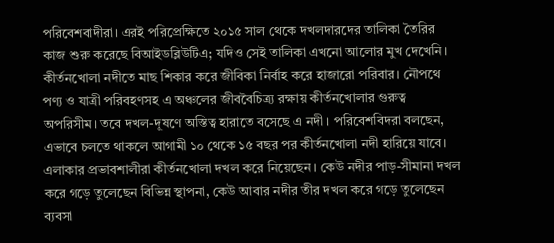পরিবেশবাদীরা। এরই পরিপ্রেক্ষিতে ২০১৫ সাল থেকে দখলদারদের তালিকা তৈরির কাজ শুরু করেছে বিআইডব্লিউটিএ; যদিও সেই তালিকা এখনো আলোর মুখ দেখেনি। কীর্তনখোলা নদীতে মাছ শিকার করে জীবিকা নির্বাহ করে হাজারো পরিবার। নৌপথে পণ্য ও যাত্রী পরিবহণসহ এ অঞ্চলের জীববৈচিত্র্য রক্ষায় কীর্তনখোলার গুরুত্ব অপরিসীম। তবে দখল-দূষণে অস্তিত্ব হারাতে বসেছে এ নদী। পরিবেশবিদরা বলছেন, এভাবে চলতে থাকলে আগামী ১০ থেকে ১৫ বছর পর কীর্তনখোলা নদী হারিয়ে যাবে। এলাকার প্রভাবশালীরা কীর্তনখোলা দখল করে নিয়েছেন। কেউ নদীর পাড়-সীমানা দখল করে গড়ে তুলেছেন বিভিন্ন স্থাপনা, কেউ আবার নদীর তীর দখল করে গড়ে তুলেছেন ব্যবসা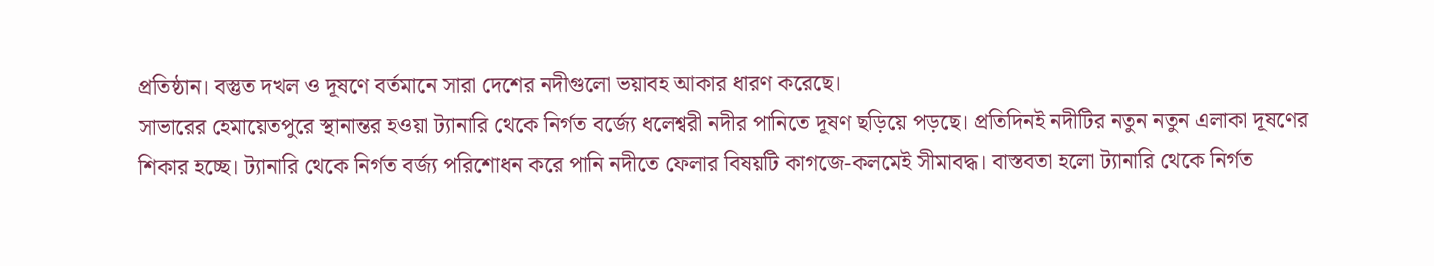প্রতিষ্ঠান। বস্তুত দখল ও দূষণে বর্তমানে সারা দেশের নদীগুলো ভয়াবহ আকার ধারণ করেছে।
সাভারের হেমায়েতপুরে স্থানান্তর হওয়া ট্যানারি থেকে নির্গত বর্জ্যে ধলেশ্বরী নদীর পানিতে দূষণ ছড়িয়ে পড়ছে। প্রতিদিনই নদীটির নতুন নতুন এলাকা দূষণের শিকার হচ্ছে। ট্যানারি থেকে নির্গত বর্জ্য পরিশোধন করে পানি নদীতে ফেলার বিষয়টি কাগজে-কলমেই সীমাবদ্ধ। বাস্তবতা হলো ট্যানারি থেকে নির্গত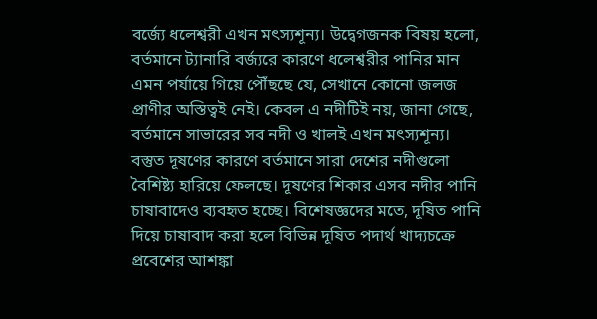বর্জ্যে ধলেশ্বরী এখন মৎস্যশূন্য। উদ্বেগজনক বিষয় হলো, বর্তমানে ট্যানারি বর্জ্যরে কারণে ধলেশ্বরীর পানির মান এমন পর্যায়ে গিয়ে পৌঁছছে যে, সেখানে কোনো জলজ প্রাণীর অস্তিত্বই নেই। কেবল এ নদীটিই নয়, জানা গেছে, বর্তমানে সাভারের সব নদী ও খালই এখন মৎস্যশূন্য। বস্তুত দূষণের কারণে বর্তমানে সারা দেশের নদীগুলো বৈশিষ্ট্য হারিয়ে ফেলছে। দূষণের শিকার এসব নদীর পানি চাষাবাদেও ব্যবহৃত হচ্ছে। বিশেষজ্ঞদের মতে, দূষিত পানি দিয়ে চাষাবাদ করা হলে বিভিন্ন দূষিত পদার্থ খাদ্যচক্রে প্রবেশের আশঙ্কা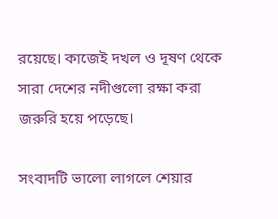রয়েছে। কাজেই দখল ও দূষণ থেকে সারা দেশের নদীগুলো রক্ষা করা জরুরি হয়ে পড়েছে।

সংবাদটি ভালো লাগলে শেয়ার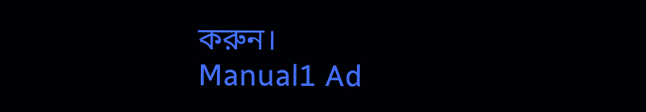করুন।
Manual1 Ad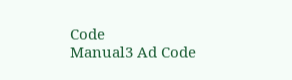Code
Manual3 Ad Code